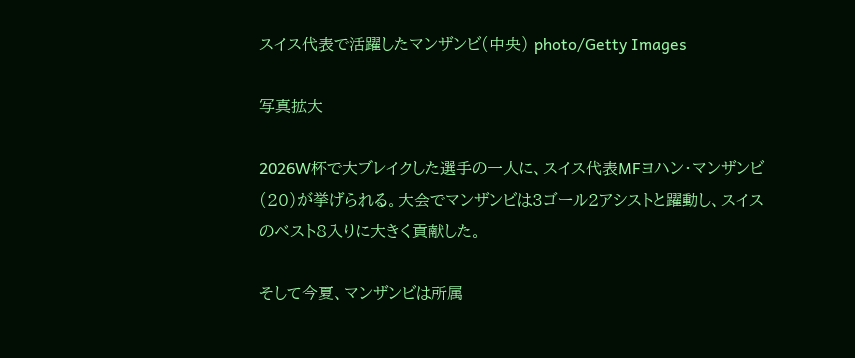スイス代表で活躍したマンザンビ(中央) photo/Getty Images

写真拡大

2026W杯で大ブレイクした選手の一人に、スイス代表MFヨハン・マンザンビ(20)が挙げられる。大会でマンザンビは3ゴール2アシストと躍動し、スイスのベスト8入りに大きく貢献した。

そして今夏、マンザンビは所属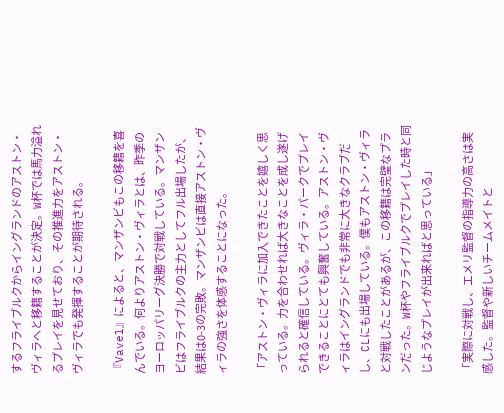するフライブルクからイングランドのアストン・ヴィラへと移籍することが決定。W杯では馬力溢れるプレイを見せており、その推進力をアストン・ヴィラでも発揮することが期待される。

『Vavel』によると、マンザンビもこの移籍を喜んでいる。何よりアストン・ヴィラとは、昨季のヨーロッパリーグ決勝で対戦している。マンザンビはフライブルクの主力としてフル出場したが、結果は0-3の完敗。マンザンビは直接アストン・ヴィラの強さを体感することになった。

「アストン・ヴィラに加入できたことを嬉しく思っている。力を合わせれば大きなことを成し遂げられると確信している。ヴィラ・パークでプレイできることにとても興奮している。アストン・ヴィラはイングランドでも非常に大きなクラブだし、CLにも出場している。僕もアストン・ヴィラと対戦したことがあるが、この移籍は完璧なプランだった。W杯やフライブルクでプレイした時と同じようなプレイが出来ればと思っている」

「実際に対戦し、エメリ監督の指導力の高さは実感した。監督や新しいチームメイトと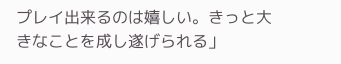プレイ出来るのは嬉しい。きっと大きなことを成し遂げられる」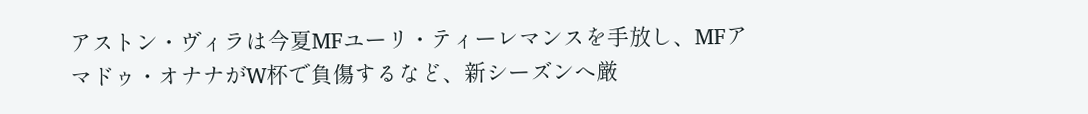アストン・ヴィラは今夏MFユーリ・ティーレマンスを手放し、MFアマドゥ・オナナがW杯で負傷するなど、新シーズンへ厳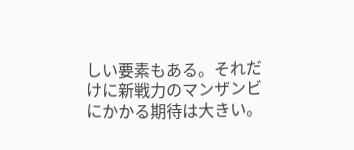しい要素もある。それだけに新戦力のマンザンビにかかる期待は大きい。